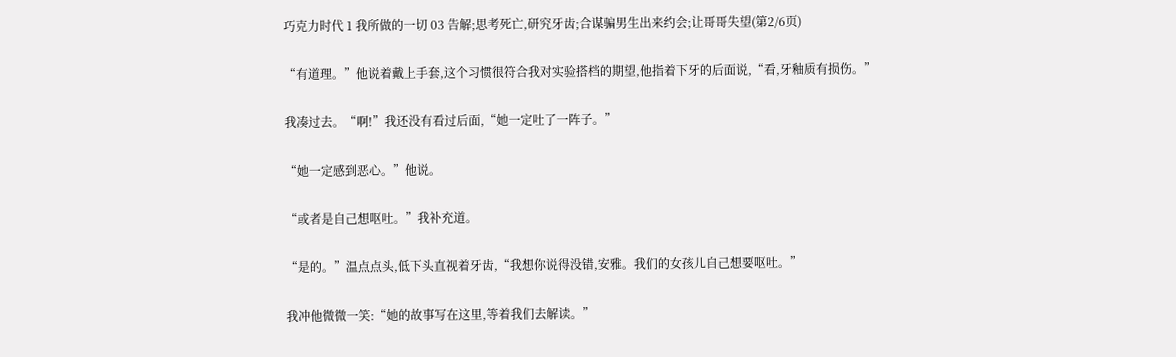巧克力时代 1 我所做的一切 03 告解;思考死亡,研究牙齿;合谋骗男生出来约会;让哥哥失望(第2/6页)

“有道理。”他说着戴上手套,这个习惯很符合我对实验搭档的期望,他指着下牙的后面说,“看,牙釉质有损伤。”

我凑过去。“啊!”我还没有看过后面,“她一定吐了一阵子。”

“她一定感到恶心。”他说。

“或者是自己想呕吐。”我补充道。

“是的。”温点点头,低下头直视着牙齿,“我想你说得没错,安雅。我们的女孩儿自己想要呕吐。”

我冲他微微一笑:“她的故事写在这里,等着我们去解读。”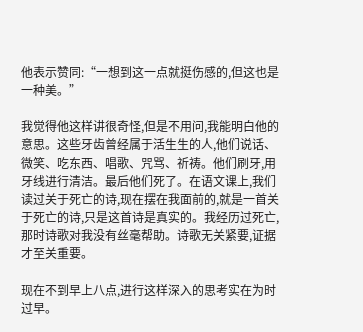他表示赞同:“一想到这一点就挺伤感的,但这也是一种美。”

我觉得他这样讲很奇怪,但是不用问,我能明白他的意思。这些牙齿曾经属于活生生的人,他们说话、微笑、吃东西、唱歌、咒骂、祈祷。他们刷牙,用牙线进行清洁。最后他们死了。在语文课上,我们读过关于死亡的诗,现在摆在我面前的,就是一首关于死亡的诗,只是这首诗是真实的。我经历过死亡,那时诗歌对我没有丝毫帮助。诗歌无关紧要,证据才至关重要。

现在不到早上八点,进行这样深入的思考实在为时过早。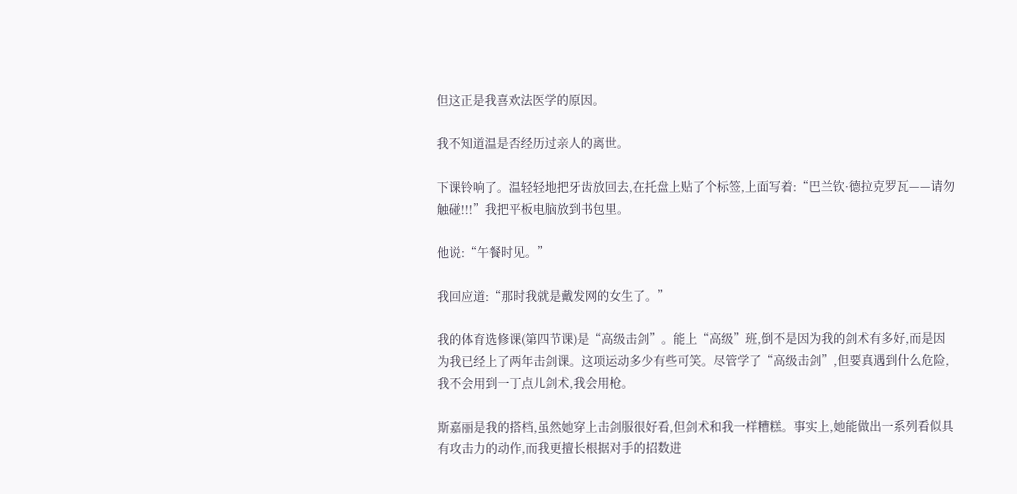但这正是我喜欢法医学的原因。

我不知道温是否经历过亲人的离世。

下课铃响了。温轻轻地把牙齿放回去,在托盘上贴了个标签,上面写着:“巴兰钦·德拉克罗瓦——请勿触碰!!!”我把平板电脑放到书包里。

他说:“午餐时见。”

我回应道:“那时我就是戴发网的女生了。”

我的体育选修课(第四节课)是“高级击剑”。能上“高级”班,倒不是因为我的剑术有多好,而是因为我已经上了两年击剑课。这项运动多少有些可笑。尽管学了“高级击剑”,但要真遇到什么危险,我不会用到一丁点儿剑术,我会用枪。

斯嘉丽是我的搭档,虽然她穿上击剑服很好看,但剑术和我一样糟糕。事实上,她能做出一系列看似具有攻击力的动作,而我更擅长根据对手的招数进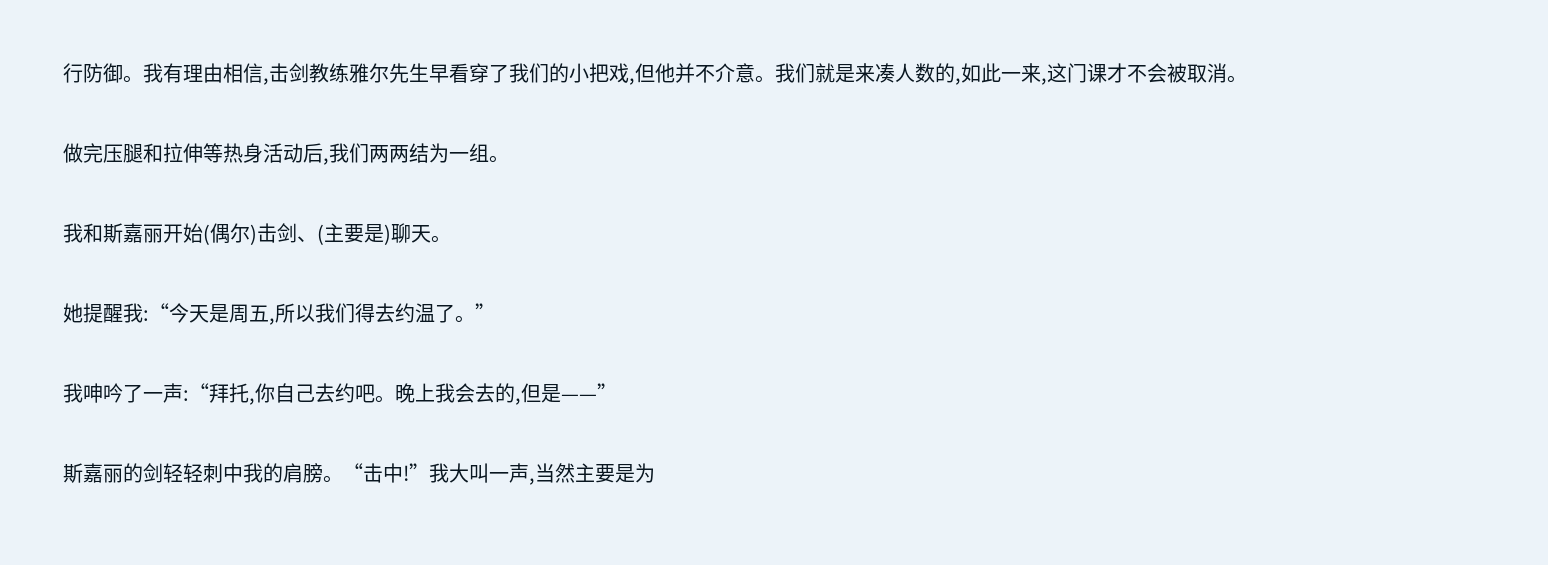行防御。我有理由相信,击剑教练雅尔先生早看穿了我们的小把戏,但他并不介意。我们就是来凑人数的,如此一来,这门课才不会被取消。

做完压腿和拉伸等热身活动后,我们两两结为一组。

我和斯嘉丽开始(偶尔)击剑、(主要是)聊天。

她提醒我:“今天是周五,所以我们得去约温了。”

我呻吟了一声:“拜托,你自己去约吧。晚上我会去的,但是——”

斯嘉丽的剑轻轻刺中我的肩膀。“击中!”我大叫一声,当然主要是为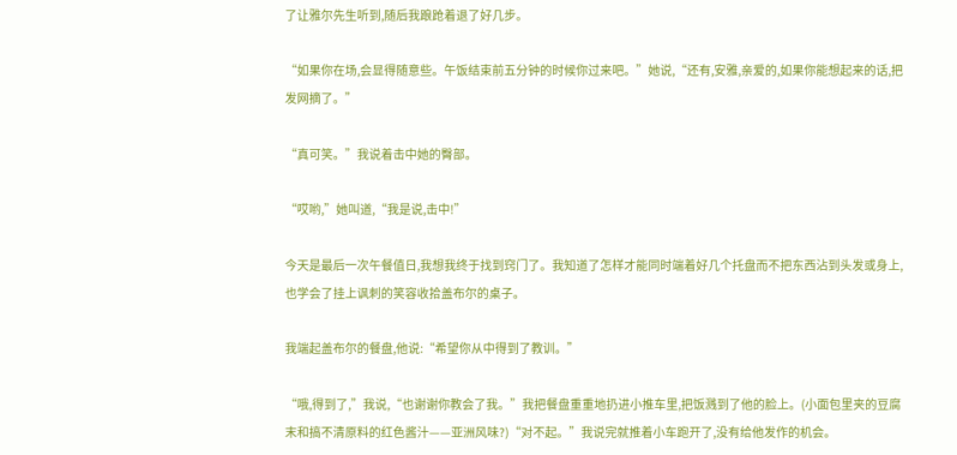了让雅尔先生听到,随后我踉跄着退了好几步。

“如果你在场,会显得随意些。午饭结束前五分钟的时候你过来吧。”她说,“还有,安雅,亲爱的,如果你能想起来的话,把发网摘了。”

“真可笑。”我说着击中她的臀部。

“哎哟,”她叫道,“我是说,击中!”

今天是最后一次午餐值日,我想我终于找到窍门了。我知道了怎样才能同时端着好几个托盘而不把东西沾到头发或身上,也学会了挂上讽刺的笑容收拾盖布尔的桌子。

我端起盖布尔的餐盘,他说:“希望你从中得到了教训。”

“哦,得到了,”我说,“也谢谢你教会了我。”我把餐盘重重地扔进小推车里,把饭溅到了他的脸上。(小面包里夹的豆腐末和搞不清原料的红色酱汁——亚洲风味?)“对不起。”我说完就推着小车跑开了,没有给他发作的机会。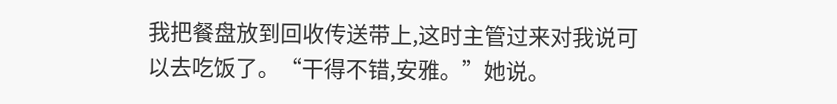我把餐盘放到回收传送带上,这时主管过来对我说可以去吃饭了。“干得不错,安雅。”她说。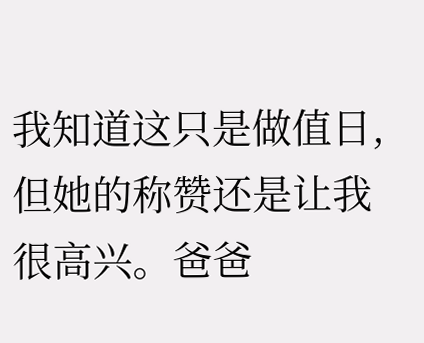我知道这只是做值日,但她的称赞还是让我很高兴。爸爸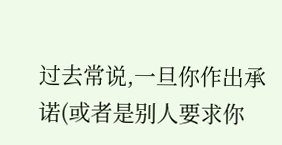过去常说,一旦你作出承诺(或者是别人要求你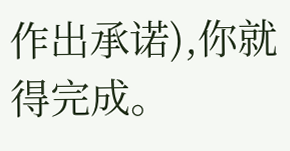作出承诺),你就得完成。